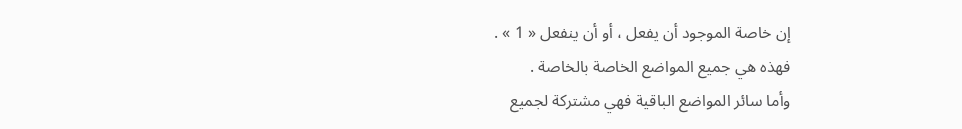إن خاصة الموجود أن يفعل ، أو أن ينفعل « 1 » .
فهذه هي جميع المواضع الخاصة بالخاصة .
وأما سائر المواضع الباقية فهي مشتركة لجميع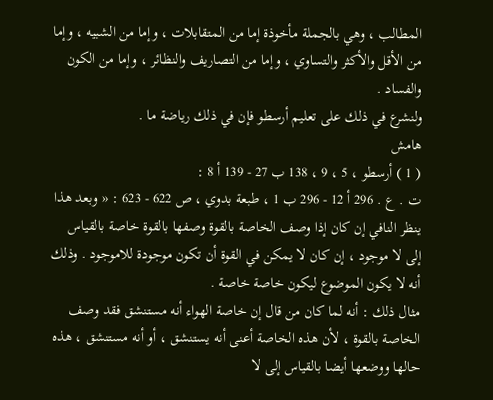المطالب ، وهي بالجملة مأخوذة إما من المتقابلات ، وإما من الشبيه ، وإما من الأقل والأكثر والتساوي ، وإما من التصاريف والنظائر ، وإما من الكون والفساد .
ولنشرع في ذلك على تعليم أرسطو فإن في ذلك رياضة ما .
هامش
( 1 ) أرسطو ، 5 ، 9 ، 138 ب 27 - 139 أ 8 :
ت . ع . 296 أ 12 - 296 ب 1 ، طبعة بدوي ، ص 622 - 623 : « وبعد هذا ينظر النافي إن كان إذا وصف الخاصة بالقوة وصفها بالقوة خاصة بالقياس إلى لا موجود ، إن كان لا يمكن في القوة أن تكون موجودة للاموجود . وذلك أنه لا يكون الموضوع ليكون خاصة خاصة .
مثال ذلك : أنه لما كان من قال إن خاصة الهواء أنه مستنشق فقد وصف الخاصة بالقوة ، لأن هذه الخاصة أعنى أنه يستنشق ، أو أنه مستنشق ، هذه حالها ووضعها أيضا بالقياس إلى لا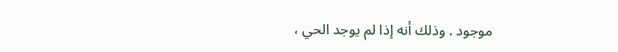موجود . وذلك أنه إذا لم يوجد الحي ،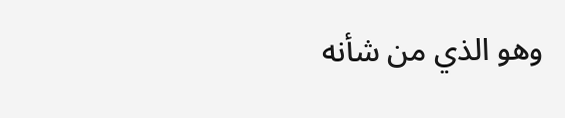وهو الذي من شأنه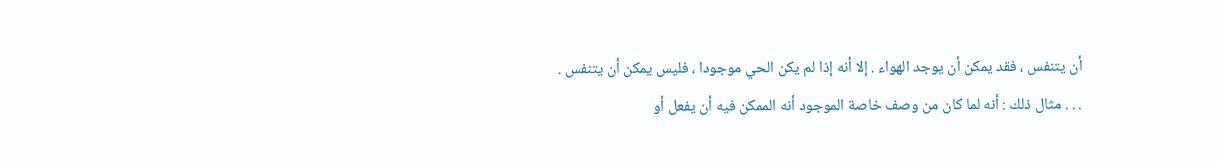أن يتنفس ، فقد يمكن أن يوجد الهواء . إلا أنه إذا لم يكن الحي موجودا ، فليس يمكن أن يتنفس .
. . . مثال ذلك : أنه لما كان من وصف خاصة الموجود أنه الممكن فيه أن يفعل أو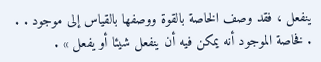ينفعل ، فقد وصف الخاصة بالقوة ووصفها بالقياس إلى موجود . . . فخاصة الموجود أنه يمكن فيه أن ينفعل شيئا أو يفعل » .